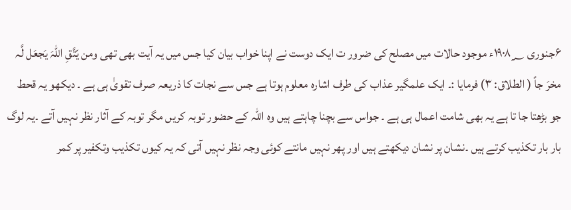۶جنوری ۱۹۰۸؁ء موجود حالات میں مصلح کی ضرور ت ایک دوست نے اپنا خواب بیان کیا جس میں یہ آیت بھی تھی ومن یّتَّقِ اللّٰہَ یَجعَل لَّہ مخرَ جاً ( الطلاق: ۳) فرمایا :۔ ایک علمگیر عذاب کی طرف اشارہ معلوم ہوتا ہے جس سے نجات کا ذریعہ صرف تقویٰ ہی ہے ۔ دیکھو یہ قحط جو بڑھتا جا تا ہے یہ بھی شامت اعمال ہی ہے ۔ جواس سے بچنا چاہتے ہیں وہ اللہ کے حضور توبہ کریں مگر توبہ کے آثار نظر نہیں آتے ۔یہ لوگ بار بار تکذیب کرتے ہیں ۔نشان پر نشان دیکھتے ہیں اور پھر نہیں مانتے کوئی وجہ نظر نہیں آتی کہ یہ کیوں تکذیب وتکفیر پر کمر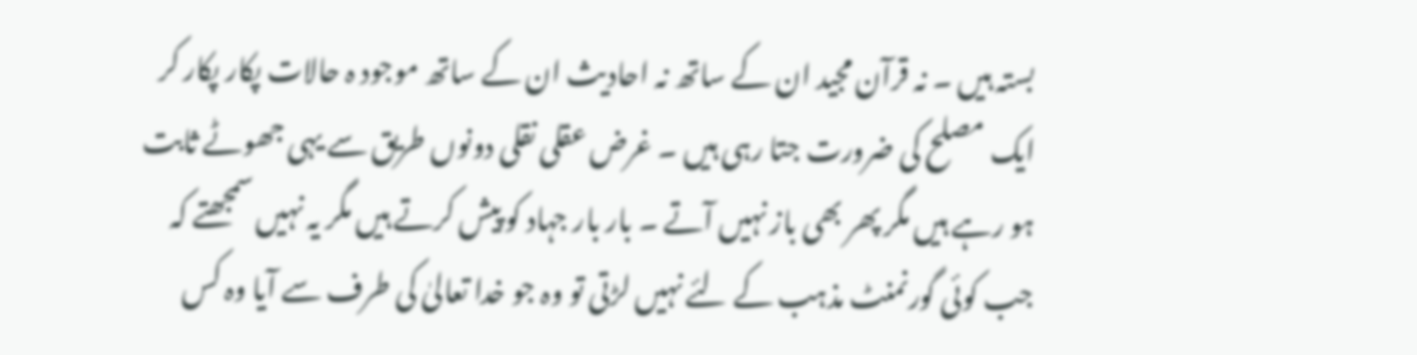بستہ ہیں ۔ نہ قرآن مجید ان کے ساتھ نہ احادیث ان کے ساتھ موجود ہ حالات پکار پکار کر ایک مصلح کی ضرورت جتا رہی ہیں ۔ غرض عقلی نقلی دونوں طریق سے یہی جھوٹے ثابت ہو رہے ہیں مگر پھر بھی باز نہیں آتے ۔ بار بار جہاد کو پیش کرتے ہیں مگر یہ نہیں سمجھتے کہ جب کوئی گورنمنٹ مذہب کے لئے نہیں لڑتی تو وہ جو خدا تعالیٰ کی طرف سے آیا وہ کس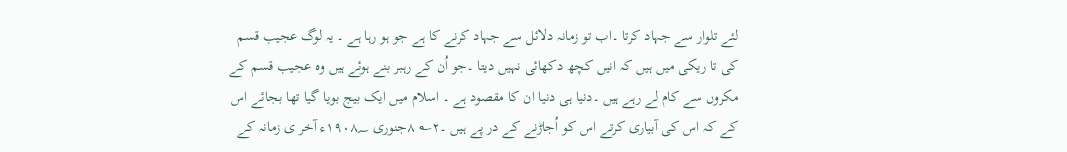لئے تلوار سے جہاد کرتا ۔اب تو زمانہ دلائل سے جہاد کرنے کا ہے جو ہو رہا ہے ۔ یہ لوگ عجیب قسم کی تا ریکی میں ہیں کہ انیں کچھ دکھائی نہیں دیتا ۔جو اُن کے رہبر بنے ہوئے ہیں وہ عجیب قسم کے مکروں سے کام لے رہے ہیں ۔دنیا ہی دنیا ان کا مقصود ہے ۔ اسلام میں ایک بیج بویا گیا تھا بجائے اس کے کہ اس کی آبیاری کرتے اس کو اُجاڑنے کے در پے ہیں ۔۲؎ ۸جنوری ۱۹۰۸؁ء آخر ی زمانہ کے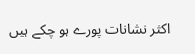اکثر نشانات پورے ہو چکے ہیں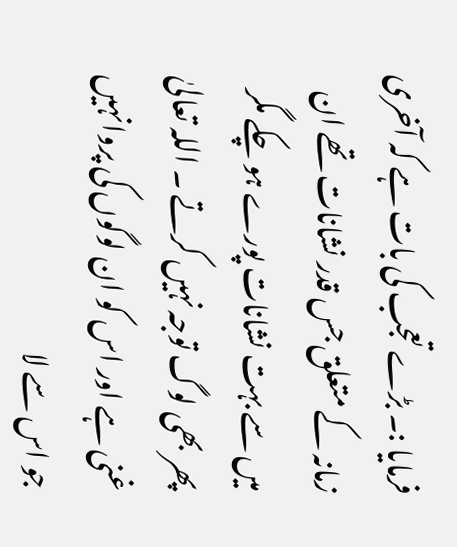فرمایا :۔ بڑے تعجب کی بات ہے کہ آخری زمانہ کے متعلق جس قدر نشانات تھے ان میں سے بہت نشانات پورے ہو چکے مگر پھر بھی لوگ توجہ نہیں کرتے ۔ اللہ تعالیٰ غنی ہے اور اس کو ان لوگوں کی پروانہیں جو اس سے لا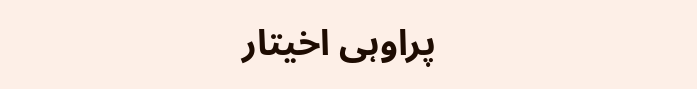پراوہی اخیتار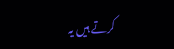کرتے ہیں یہ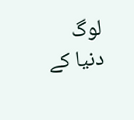لوگ دنیا کے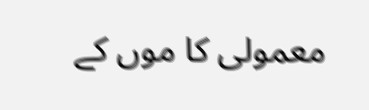معمولی کا موں کے